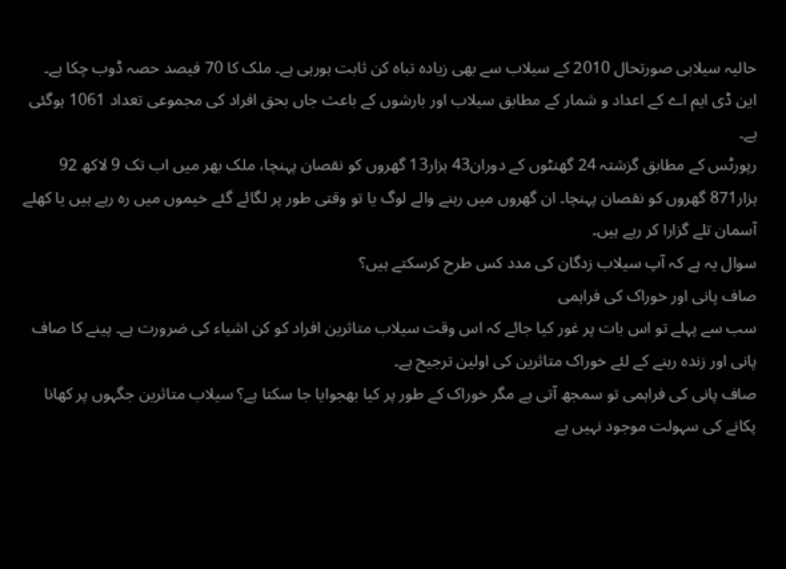حالیہ سیلابی صورتحال 2010 کے سیلاب سے بھی زیادہ تباہ کن ثابت ہورہی ہے۔ ملک کا 70 فیصد حصہ ڈوب چکا ہے۔
این ڈی ایم اے کے اعداد و شمار کے مطابق سیلاب اور بارشوں کے باعث جاں بحق افراد کی مجموعی تعداد 1061 ہوگئی ہے۔
رپورٹس کے مطابق گزشتہ 24 گھنٹوں کے دوران43 ہزار13 گھروں کو نقصان پہنچا، ملک بھر میں اب تک 9 لاکھ 92 ہزار871 گھروں کو نقصان پہنچا۔ ان گھروں میں رہنے والے لوگ یا تو وقتی طور پر لگائے گئے خیموں میں رہ رہے ہیں یا کھلے آسمان تلے گزارا کر رہے ہیں۔
سوال یہ ہے کہ آپ سیلاب زدگان کی مدد کس طرح کرسکتے ہیں؟
صاف پانی اور خوراک کی فراہمی
سب سے پہلے تو اس بات پر غور کیا جائے کہ اس وقت سیلاب متاثرین افراد کو کن اشیاء کی ضرورت ہے۔ پینے کا صاف پانی اور زندہ رہنے کے لئے خوراک متاثرین کی اولین ترجیح ہے۔
صاف پانی کی فراہمی تو سمجھ آتی ہے مگر خوراک کے طور پر کیا بھجوایا جا سکتا ہے؟ سیلاب متاثرین جگہوں پر کھانا پکانے کی سہولت موجود نہیں ہے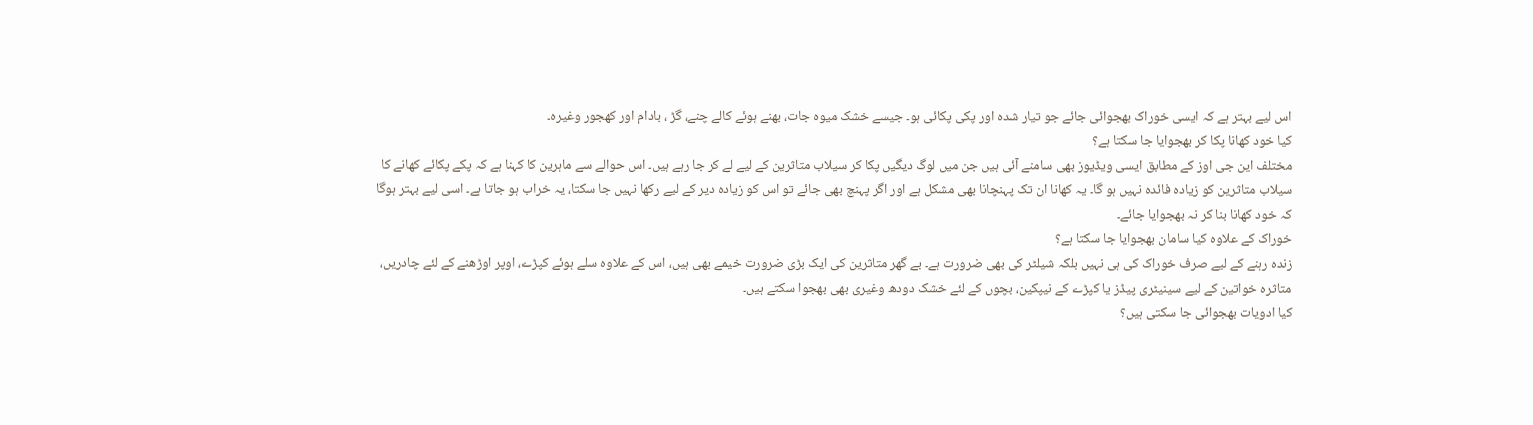اس لیے بہتر ہے کہ ایسی خوراک بھجوائی جائے جو تیار شدہ اور پکی پکائی ہو۔ جیسے خشک میوہ جات، بھنے ہوئے کالے چنے، گڑ ، بادام اور کھجور وغیرہ۔
کیا خود کھانا پکا کر بھجوایا جا سکتا ہے؟
مختلف این جی اوز کے مطابق ایسی ویڈیوز بھی سامنے آئی ہیں جن میں لوگ دیگیں پکا کر سیلاب متاثرین کے لیے لے کر جا رہے ہیں۔ اس حوالے سے ماہرین کا کہنا ہے کہ پکے پکائے کھانے کا سیلاب متاثرین کو زیادہ فائدہ نہیں ہو گا۔ یہ کھانا ان تک پہنچانا بھی مشکل ہے اور اگر پہنچ بھی جائے تو اس کو زیادہ دیر کے لیے رکھا نہیں جا سکتا، یہ خراب ہو جاتا ہے۔ اسی لیے بہتر ہوگا کہ خود کھانا بنا کر نہ بھجوایا جائے۔
خوراک کے علاوہ کیا سامان بھجوایا جا سکتا ہے؟
زندہ رہنے کے لیے صرف خوراک کی ہی نہیں بلکہ شیلٹر کی بھی ضرورت ہے۔ بے گھر متاثرین کی ایک بڑی ضرورت خیمے بھی ہیں، اس کے علاوہ سلے ہوئے کپڑے، اوپر اوڑھنے کے لئے چادریں، متاثرہ خواتین کے لیے سینیٹری پیڈز یا کپڑے کے نیپکین، بچوں کے لئے خشک دودھ وغیری بھی بھجوا سکتے ہیں۔
کیا ادویات بھجوائی جا سکتی ہیں؟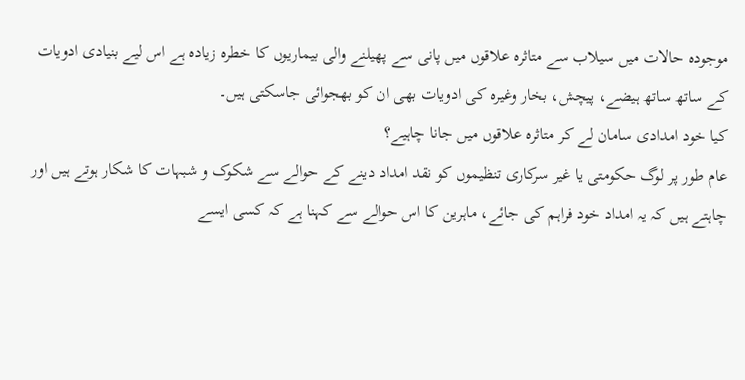موجودہ حالات میں سیلاب سے متاثرہ علاقوں میں پانی سے پھیلنے والی بیماریوں کا خطرہ زیادہ ہے اس لیے بنیادی ادویات کے ساتھ ساتھ ہیضے، پیچش، بخار وغیرہ کی ادویات بھی ان کو بھجوائی جاسکتی ہیں۔
کیا خود امدادی سامان لے کر متاثرہ علاقوں میں جانا چاہیے؟
عام طور پر لوگ حکومتی یا غیر سرکاری تنظیموں کو نقد امداد دینے کے حوالے سے شکوک و شبہات کا شکار ہوتے ہیں اور چاہتے ہیں کہ یہ امداد خود فراہم کی جائے، ماہرین کا اس حوالے سے کہنا ہے کہ کسی ایسے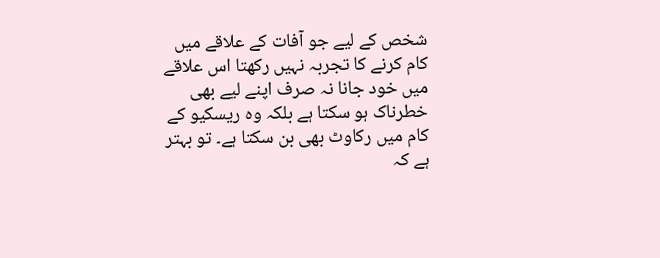شخص کے لیے جو آفات کے علاقے میں کام کرنے کا تجربہ نہیں رکھتا اس علاقے میں خود جانا نہ صرف اپنے لیے بھی خطرناک ہو سکتا ہے بلکہ وہ ریسکیو کے کام میں رکاوٹ بھی بن سکتا ہے۔ تو بہتر ہے کہ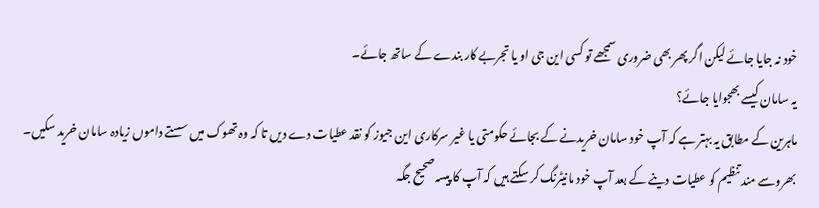خود نہ جایا جائے لیکن اگر پھر بھی ضروری سمجھے تو کسی این جی او یا تجربے کار بندے کے ساتھ جائے۔
یہ سامان کیسے بھجوایا جائے؟
ماہرین کے مطابق یہ بہتر ہے کہ آپ خود سامان خریدنے کے بجائے حکومتی یا غیر سرکاری این جیوز کو نقد عطیات دے دیں تا کہ وہ تھوک میں سستے داموں زیادہ سامان خرید سکیں۔ بھروسے مند تنظیم کو عطیات دینے کے بعد آپ خود مانیٹرنگ کر سکتے ہیں کہ آپ کا پیسہ صحیح جگہ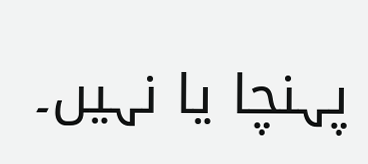پہنچا یا نہیں۔